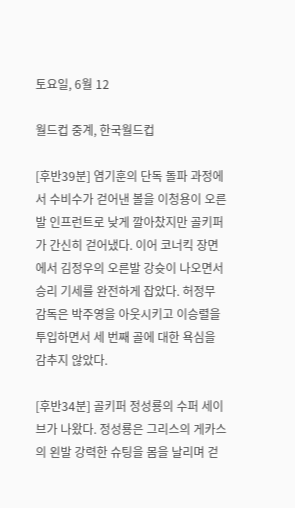토요일, 6월 12

월드컵 중계, 한국월드컵

[후반39분] 염기훈의 단독 돌파 과정에서 수비수가 걷어낸 볼을 이청용이 오른발 인프런트로 낮게 깔아찼지만 골키퍼가 간신히 걷어냈다. 이어 코너킥 장면에서 김정우의 오른발 강슛이 나오면서 승리 기세를 완전하게 잡았다. 허정무 감독은 박주영을 아웃시키고 이승렬을 투입하면서 세 번째 골에 대한 욕심을 감추지 않았다.

[후반34분] 골키퍼 정성룡의 수퍼 세이브가 나왔다. 정성룡은 그리스의 게카스의 왼발 강력한 슈팅을 몸을 날리며 걷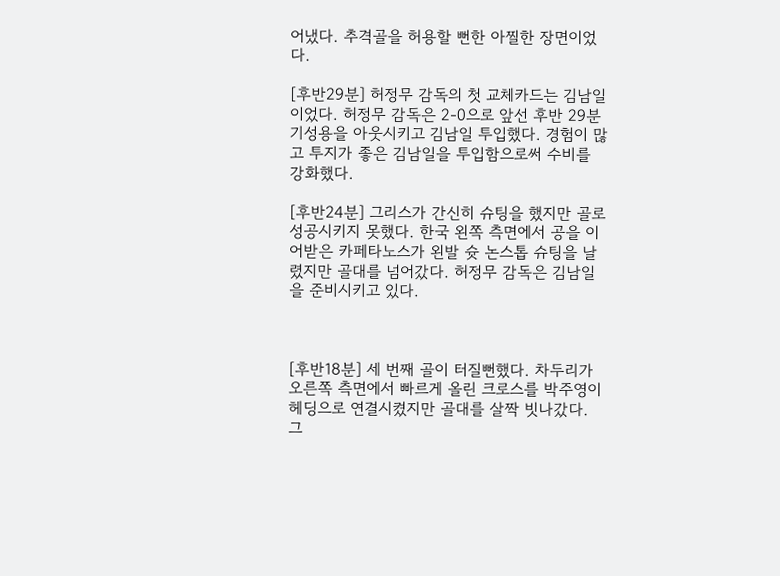어냈다. 추격골을 허용할 뻔한 아찔한 장면이었다.

[후반29분] 허정무 감독의 첫 교체카드는 김남일이었다. 허정무 감독은 2-0으로 앞선 후반 29분 기성용을 아웃시키고 김남일 투입했다. 경험이 많고 투지가 좋은 김남일을 투입함으로써 수비를 강화했다.

[후반24분] 그리스가 간신히 슈팅을 했지만 골로 성공시키지 못했다. 한국 왼쪽 측면에서 공을 이어받은 카페타노스가 왼발 슛 논스톱 슈팅을 날렸지만 골대를 넘어갔다. 허정무 감독은 김남일을 준비시키고 있다.



[후반18분] 세 번째 골이 터질뻔했다. 차두리가 오른쪽 측면에서 빠르게 올린 크로스를 박주영이 헤딩으로 연결시켰지만 골대를 살짝 빗나갔다. 그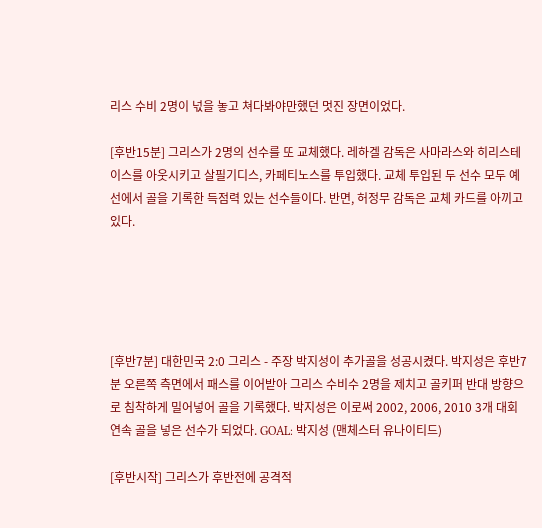리스 수비 2명이 넋을 놓고 쳐다봐야만했던 멋진 장면이었다.

[후반15분] 그리스가 2명의 선수를 또 교체했다. 레하겔 감독은 사마라스와 히리스테이스를 아웃시키고 살필기디스, 카페티노스를 투입했다. 교체 투입된 두 선수 모두 예선에서 골을 기록한 득점력 있는 선수들이다. 반면, 허정무 감독은 교체 카드를 아끼고 있다.





[후반7분] 대한민국 2:0 그리스 - 주장 박지성이 추가골을 성공시켰다. 박지성은 후반7분 오른쪽 측면에서 패스를 이어받아 그리스 수비수 2명을 제치고 골키퍼 반대 방향으로 침착하게 밀어넣어 골을 기록했다. 박지성은 이로써 2002, 2006, 2010 3개 대회 연속 골을 넣은 선수가 되었다. GOAL: 박지성 (맨체스터 유나이티드)

[후반시작] 그리스가 후반전에 공격적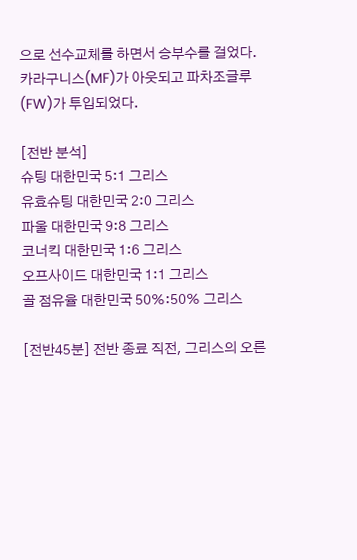으로 선수교체를 하면서 승부수를 걸었다. 카라구니스(MF)가 아웃되고 파차조글루(FW)가 투입되었다.

[전반 분석]
슈팅 대한민국 5:1 그리스
유효슈팅 대한민국 2:0 그리스
파울 대한민국 9:8 그리스
코너킥 대한민국 1:6 그리스
오프사이드 대한민국 1:1 그리스
골 점유율 대한민국 50%:50% 그리스

[전반45분] 전반 종료 직전, 그리스의 오른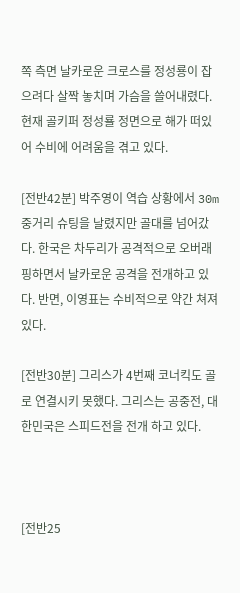쪽 측면 날카로운 크로스를 정성룡이 잡으려다 살짝 놓치며 가슴을 쓸어내렸다. 현재 골키퍼 정성룔 정면으로 해가 떠있어 수비에 어려움을 겪고 있다.

[전반42분] 박주영이 역습 상황에서 30m 중거리 슈팅을 날렸지만 골대를 넘어갔다. 한국은 차두리가 공격적으로 오버래핑하면서 날카로운 공격을 전개하고 있다. 반면, 이영표는 수비적으로 약간 쳐져있다.

[전반30분] 그리스가 4번째 코너킥도 골로 연결시키 못했다. 그리스는 공중전, 대한민국은 스피드전을 전개 하고 있다.



[전반25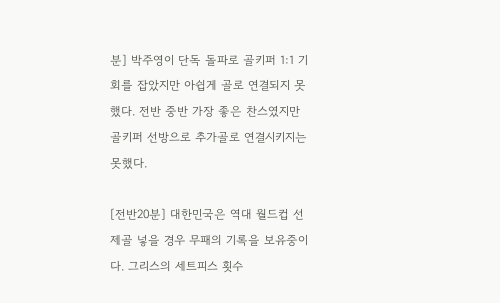분] 박주영이 단독 돌파로 골키퍼 1:1 기회를 잡았지만 아쉽게 골로 연결되지 못했다. 전반 중반 가장 좋은 찬스였지만 골키퍼 선방으로 추가골로 연결시키지는 못했다.

[전반20분] 대한민국은 역대 월드컵 선제골 넣을 경우 무패의 기록을 보유중이다. 그리스의 세트피스 횟수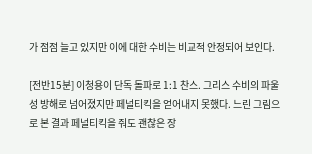가 점점 늘고 있지만 이에 대한 수비는 비교적 안정되어 보인다.

[전반15분] 이청용이 단독 돌파로 1:1 찬스. 그리스 수비의 파울성 방해로 넘어졌지만 페널티킥을 얻어내지 못했다. 느린 그림으로 본 결과 페널티킥을 줘도 괜찮은 장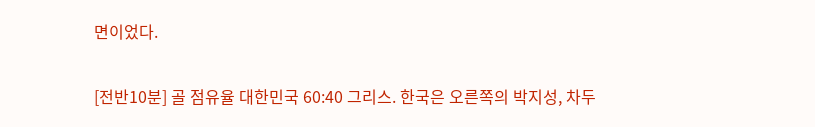면이었다.

[전반10분] 골 점유율 대한민국 60:40 그리스. 한국은 오른쪽의 박지성, 차두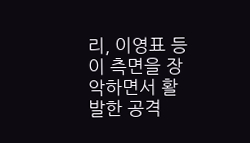리, 이영표 등이 측면을 장악하면서 활발한 공격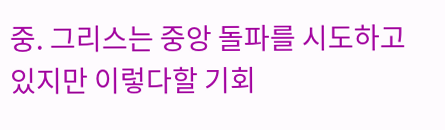중. 그리스는 중앙 돌파를 시도하고 있지만 이렇다할 기회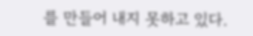를 만들어 내지 못하고 있다.